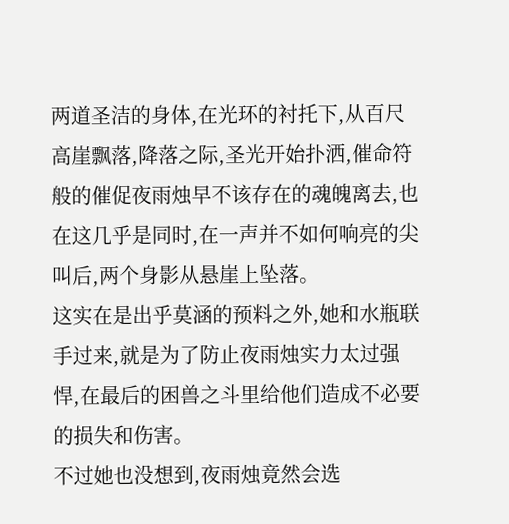两道圣洁的身体,在光环的衬托下,从百尺高崖飘落,降落之际,圣光开始扑洒,催命符般的催促夜雨烛早不该存在的魂魄离去,也在这几乎是同时,在一声并不如何响亮的尖叫后,两个身影从悬崖上坠落。
这实在是出乎莫涵的预料之外,她和水瓶联手过来,就是为了防止夜雨烛实力太过强悍,在最后的困兽之斗里给他们造成不必要的损失和伤害。
不过她也没想到,夜雨烛竟然会选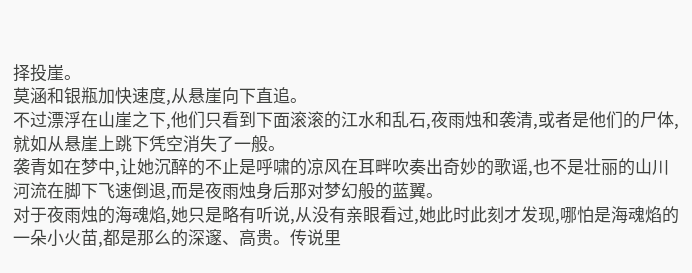择投崖。
莫涵和银瓶加快速度,从悬崖向下直追。
不过漂浮在山崖之下,他们只看到下面滚滚的江水和乱石,夜雨烛和袭清,或者是他们的尸体,就如从悬崖上跳下凭空消失了一般。
袭青如在梦中,让她沉醉的不止是呼啸的凉风在耳畔吹奏出奇妙的歌谣,也不是壮丽的山川河流在脚下飞速倒退,而是夜雨烛身后那对梦幻般的蓝翼。
对于夜雨烛的海魂焰,她只是略有听说,从没有亲眼看过,她此时此刻才发现,哪怕是海魂焰的一朵小火苗,都是那么的深邃、高贵。传说里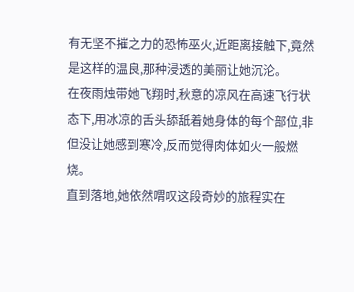有无坚不摧之力的恐怖巫火,近距离接触下,竟然是这样的温良,那种浸透的美丽让她沉沦。
在夜雨烛带她飞翔时,秋意的凉风在高速飞行状态下,用冰凉的舌头舔舐着她身体的每个部位,非但没让她感到寒冷,反而觉得肉体如火一般燃烧。
直到落地,她依然喟叹这段奇妙的旅程实在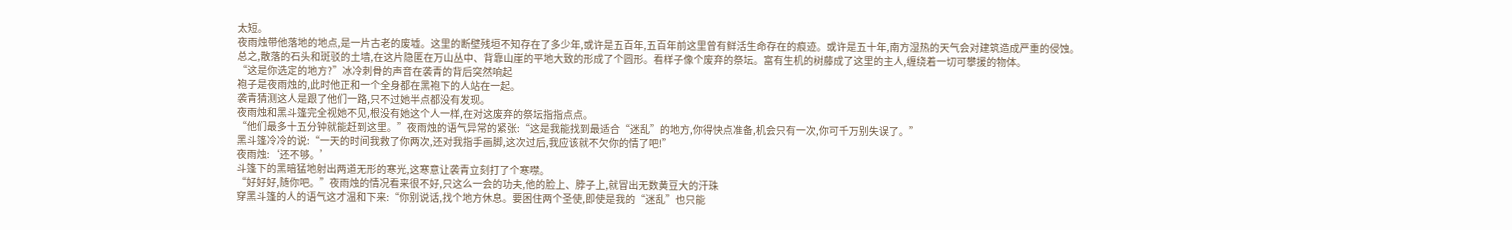太短。
夜雨烛带他落地的地点,是一片古老的废墟。这里的断壁残垣不知存在了多少年,或许是五百年,五百年前这里曾有鲜活生命存在的痕迹。或许是五十年,南方湿热的天气会对建筑造成严重的侵蚀。
总之,散落的石头和斑驳的土墙,在这片隐匿在万山丛中、背靠山崖的平地大致的形成了个圆形。看样子像个废弃的祭坛。富有生机的树藤成了这里的主人,缠绕着一切可攀援的物体。
“这是你选定的地方?”冰冷刺骨的声音在袭青的背后突然响起
袍子是夜雨烛的,此时他正和一个全身都在黑袍下的人站在一起。
袭青猜测这人是跟了他们一路,只不过她半点都没有发现。
夜雨烛和黑斗篷完全视她不见,根没有她这个人一样,在对这废弃的祭坛指指点点。
“他们最多十五分钟就能赶到这里。”夜雨烛的语气异常的紧张:“这是我能找到最适合“迷乱”的地方,你得快点准备,机会只有一次,你可千万别失误了。”
黑斗篷冷冷的说:“一天的时间我救了你两次,还对我指手画脚,这次过后,我应该就不欠你的情了吧!”
夜雨烛:‘还不够。’
斗篷下的黑暗猛地射出两道无形的寒光,这寒意让袭青立刻打了个寒噤。
“好好好,随你吧。”夜雨烛的情况看来很不好,只这么一会的功夫,他的脸上、脖子上,就冒出无数黄豆大的汗珠
穿黑斗篷的人的语气这才温和下来:“你别说话,找个地方休息。要困住两个圣使,即使是我的“迷乱”也只能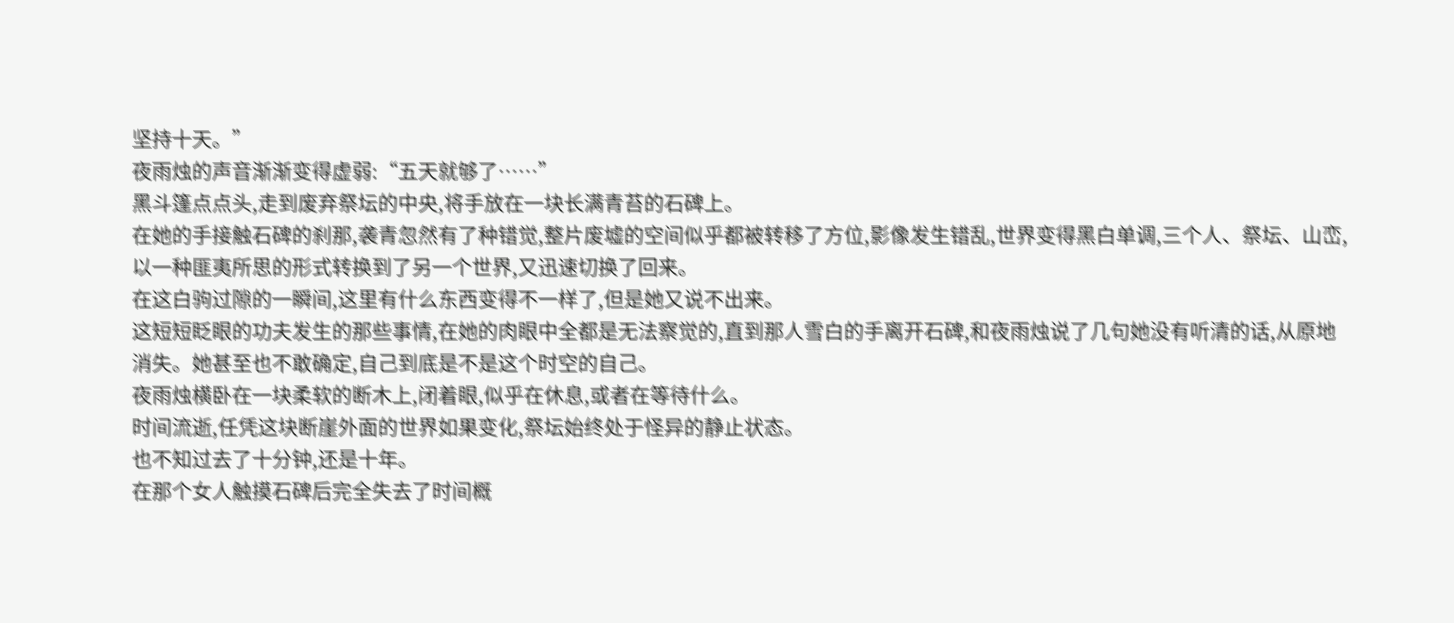坚持十天。”
夜雨烛的声音渐渐变得虚弱:“五天就够了……”
黑斗篷点点头,走到废弃祭坛的中央,将手放在一块长满青苔的石碑上。
在她的手接触石碑的刹那,袭青忽然有了种错觉,整片废墟的空间似乎都被转移了方位,影像发生错乱,世界变得黑白单调,三个人、祭坛、山峦,以一种匪夷所思的形式转换到了另一个世界,又迅速切换了回来。
在这白驹过隙的一瞬间,这里有什么东西变得不一样了,但是她又说不出来。
这短短眨眼的功夫发生的那些事情,在她的肉眼中全都是无法察觉的,直到那人雪白的手离开石碑,和夜雨烛说了几句她没有听清的话,从原地消失。她甚至也不敢确定,自己到底是不是这个时空的自己。
夜雨烛横卧在一块柔软的断木上,闭着眼,似乎在休息,或者在等待什么。
时间流逝,任凭这块断崖外面的世界如果变化,祭坛始终处于怪异的静止状态。
也不知过去了十分钟,还是十年。
在那个女人触摸石碑后完全失去了时间概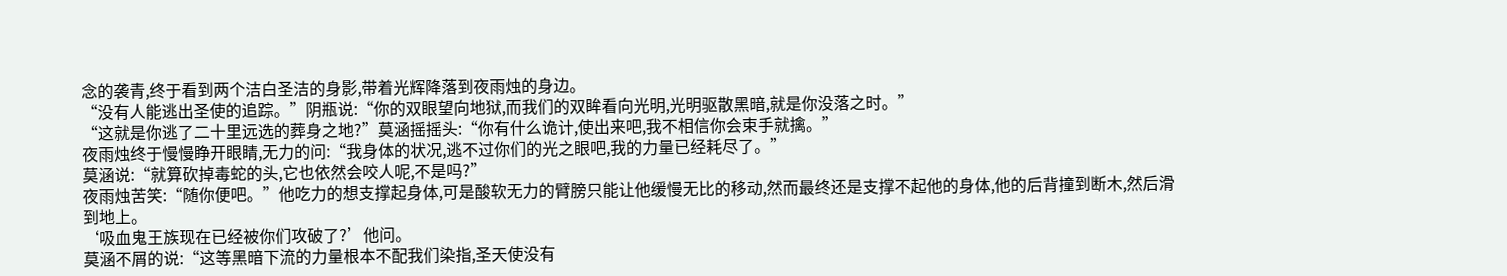念的袭青,终于看到两个洁白圣洁的身影,带着光辉降落到夜雨烛的身边。
“没有人能逃出圣使的追踪。”阴瓶说:“你的双眼望向地狱,而我们的双眸看向光明,光明驱散黑暗,就是你没落之时。”
“这就是你逃了二十里远选的葬身之地?”莫涵摇摇头:“你有什么诡计,使出来吧,我不相信你会束手就擒。”
夜雨烛终于慢慢睁开眼睛,无力的问:“我身体的状况,逃不过你们的光之眼吧,我的力量已经耗尽了。”
莫涵说:“就算砍掉毒蛇的头,它也依然会咬人呢,不是吗?”
夜雨烛苦笑:“随你便吧。”他吃力的想支撑起身体,可是酸软无力的臂膀只能让他缓慢无比的移动,然而最终还是支撑不起他的身体,他的后背撞到断木,然后滑到地上。
‘吸血鬼王族现在已经被你们攻破了?’他问。
莫涵不屑的说:“这等黑暗下流的力量根本不配我们染指,圣天使没有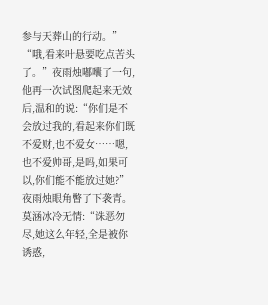参与天葬山的行动。”
“哦,看来叶悬要吃点苦头了。”夜雨烛嘟囔了一句,他再一次试图爬起来无效后,温和的说:“你们是不会放过我的,看起来你们既不爱财,也不爱女……嗯,也不爱帅哥,是吗,如果可以,你们能不能放过她?”
夜雨烛眼角瞥了下袭青。
莫涵冰冷无情:“诛恶勿尽,她这么年轻,全是被你诱惑,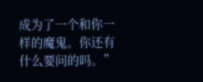成为了一个和你一样的魔鬼。你还有什么要问的吗。”